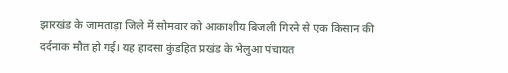झारखंड के जामताड़ा जिले में सोमवार को आकाशीय बिजली गिरने से एक किसान की दर्दनाक मौत हो गई। यह हादसा कुंडहित प्रखंड के भेलुआ पंचायत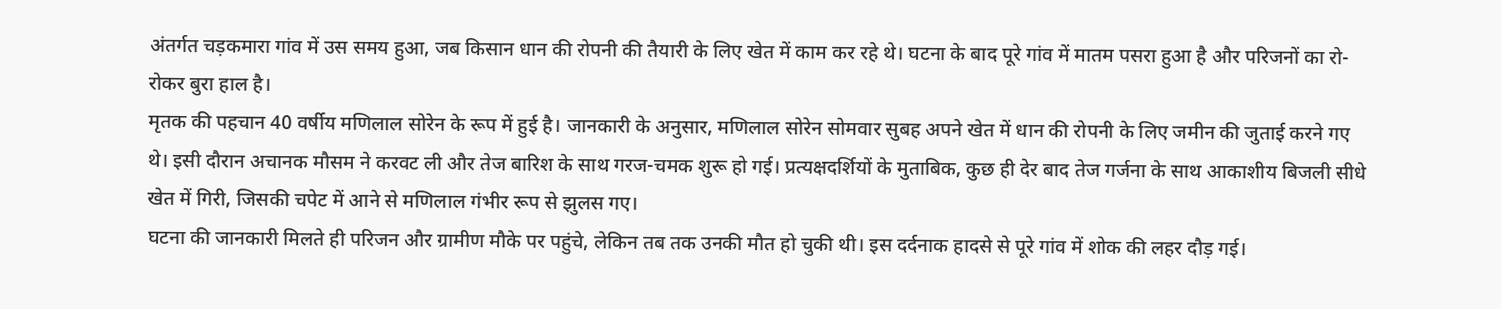अंतर्गत चड़कमारा गांव में उस समय हुआ, जब किसान धान की रोपनी की तैयारी के लिए खेत में काम कर रहे थे। घटना के बाद पूरे गांव में मातम पसरा हुआ है और परिजनों का रो-रोकर बुरा हाल है।
मृतक की पहचान 40 वर्षीय मणिलाल सोरेन के रूप में हुई है। जानकारी के अनुसार, मणिलाल सोरेन सोमवार सुबह अपने खेत में धान की रोपनी के लिए जमीन की जुताई करने गए थे। इसी दौरान अचानक मौसम ने करवट ली और तेज बारिश के साथ गरज-चमक शुरू हो गई। प्रत्यक्षदर्शियों के मुताबिक, कुछ ही देर बाद तेज गर्जना के साथ आकाशीय बिजली सीधे खेत में गिरी, जिसकी चपेट में आने से मणिलाल गंभीर रूप से झुलस गए।
घटना की जानकारी मिलते ही परिजन और ग्रामीण मौके पर पहुंचे, लेकिन तब तक उनकी मौत हो चुकी थी। इस दर्दनाक हादसे से पूरे गांव में शोक की लहर दौड़ गई।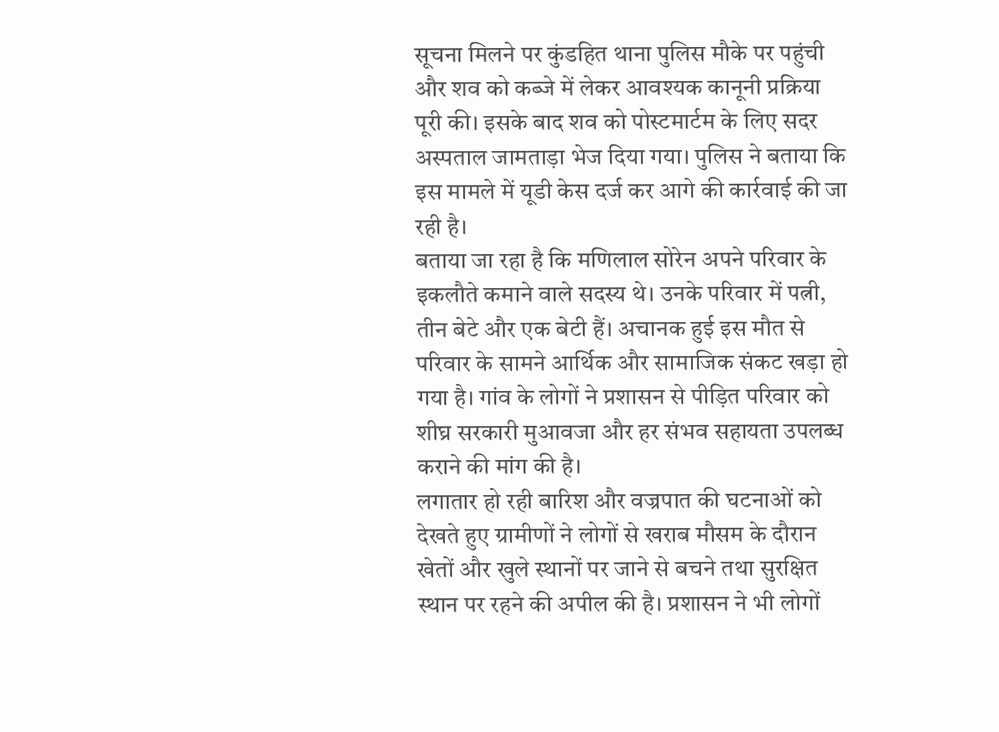सूचना मिलने पर कुंडहित थाना पुलिस मौके पर पहुंची और शव को कब्जे में लेकर आवश्यक कानूनी प्रक्रिया पूरी की। इसके बाद शव को पोस्टमार्टम के लिए सदर अस्पताल जामताड़ा भेज दिया गया। पुलिस ने बताया कि इस मामले में यूडी केस दर्ज कर आगे की कार्रवाई की जा रही है।
बताया जा रहा है कि मणिलाल सोरेन अपने परिवार के इकलौते कमाने वाले सदस्य थे। उनके परिवार में पत्नी, तीन बेटे और एक बेटी हैं। अचानक हुई इस मौत से परिवार के सामने आर्थिक और सामाजिक संकट खड़ा हो गया है। गांव के लोगों ने प्रशासन से पीड़ित परिवार को शीघ्र सरकारी मुआवजा और हर संभव सहायता उपलब्ध कराने की मांग की है।
लगातार हो रही बारिश और वज्रपात की घटनाओं को देखते हुए ग्रामीणों ने लोगों से खराब मौसम के दौरान खेतों और खुले स्थानों पर जाने से बचने तथा सुरक्षित स्थान पर रहने की अपील की है। प्रशासन ने भी लोगों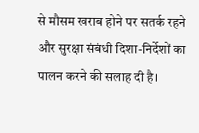से मौसम खराब होने पर सतर्क रहने और सुरक्षा संबंधी दिशा-निर्देशों का पालन करने की सलाह दी है।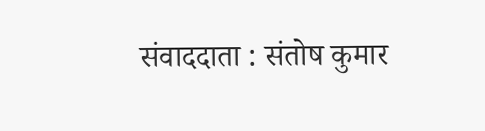संवाददाता : संतोष कुमार